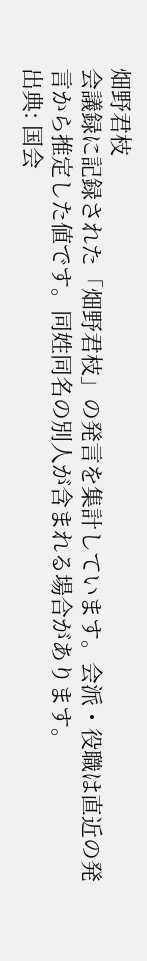畑野君枝
会議録に記録された「畑野君枝」の発言を集計しています。会派・役職は直近の発言から推定した値です。同姓同名の別人が含まれる場合があります。
出典: 国会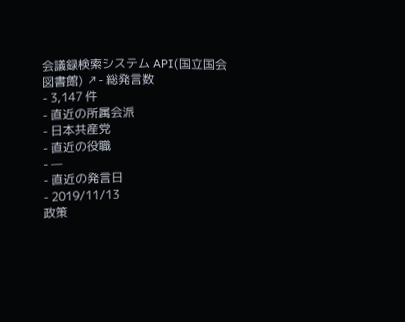会議録検索システム API(国立国会図書館) ↗- 総発言数
- 3,147 件
- 直近の所属会派
- 日本共産党
- 直近の役職
- —
- 直近の発言日
- 2019/11/13
政策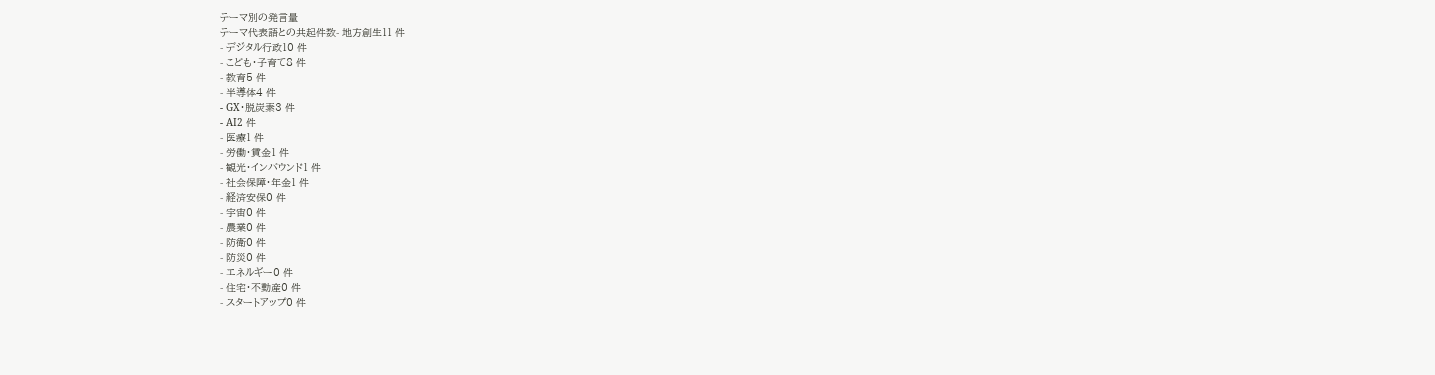テーマ別の発言量
テーマ代表語との共起件数- 地方創生11 件
- デジタル行政10 件
- こども・子育て8 件
- 教育5 件
- 半導体4 件
- GX・脱炭素3 件
- AI2 件
- 医療1 件
- 労働・賃金1 件
- 観光・インバウンド1 件
- 社会保障・年金1 件
- 経済安保0 件
- 宇宙0 件
- 農業0 件
- 防衛0 件
- 防災0 件
- エネルギー0 件
- 住宅・不動産0 件
- スタートアップ0 件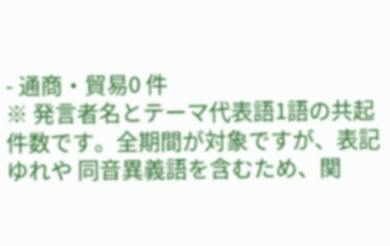- 通商・貿易0 件
※ 発言者名とテーマ代表語1語の共起件数です。全期間が対象ですが、表記ゆれや 同音異義語を含むため、関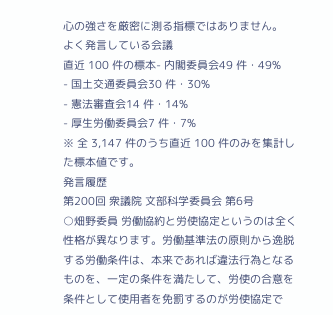心の強さを厳密に測る指標ではありません。
よく発言している会議
直近 100 件の標本- 内閣委員会49 件・49%
- 国土交通委員会30 件・30%
- 憲法審査会14 件・14%
- 厚生労働委員会7 件・7%
※ 全 3,147 件のうち直近 100 件のみを集計した標本値です。
発言履歴
第200回 衆議院 文部科学委員会 第6号
○畑野委員 労働協約と労使協定というのは全く性格が異なります。労働基準法の原則から逸脱する労働条件は、本来であれば違法行為となるものを、一定の条件を満たして、労使の合意を条件として使用者を免罰するのが労使協定で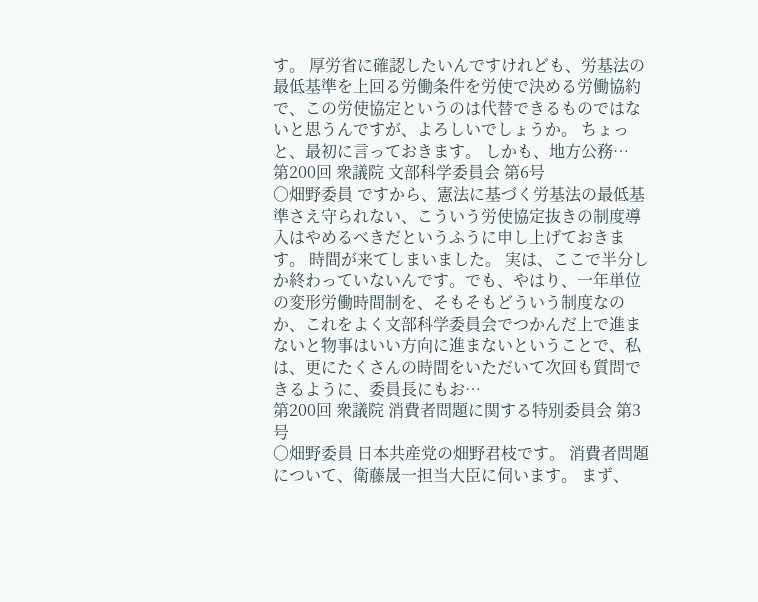す。 厚労省に確認したいんですけれども、労基法の最低基準を上回る労働条件を労使で決める労働協約で、この労使協定というのは代替できるものではないと思うんですが、よろしいでしょうか。 ちょっと、最初に言っておきます。 しかも、地方公務…
第200回 衆議院 文部科学委員会 第6号
○畑野委員 ですから、憲法に基づく労基法の最低基準さえ守られない、こういう労使協定抜きの制度導入はやめるべきだというふうに申し上げておきます。 時間が来てしまいました。 実は、ここで半分しか終わっていないんです。でも、やはり、一年単位の変形労働時間制を、そもそもどういう制度なのか、これをよく文部科学委員会でつかんだ上で進まないと物事はいい方向に進まないということで、私は、更にたくさんの時間をいただいて次回も質問できるように、委員長にもお…
第200回 衆議院 消費者問題に関する特別委員会 第3号
○畑野委員 日本共産党の畑野君枝です。 消費者問題について、衛藤晟一担当大臣に伺います。 まず、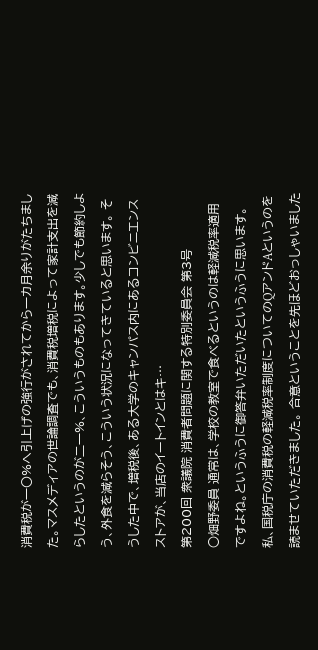消費税が一〇%へ引上げの強行がされてから一カ月余りがたちました。マスメディアの世論調査でも、消費税増税によって家計支出を減らしたというのが二一%、こういうものもあります。少しでも節約しよう、外食を減らそう、こういう状況になってきていると思います。 そうした中で、増税後、ある大学のキャンパス内にあるコンビニエンスストアが、当店のイートインとはキ…
第200回 衆議院 消費者問題に関する特別委員会 第3号
○畑野委員 通常は、学校の教室で食べるというのは軽減税率適用ですよね。というふうに御答弁いただいたというふうに思います。 私、国税庁の消費税の軽減税率制度についてのQアンドAというのを読ませていただきました。 合意ということを先ほどおっしゃいました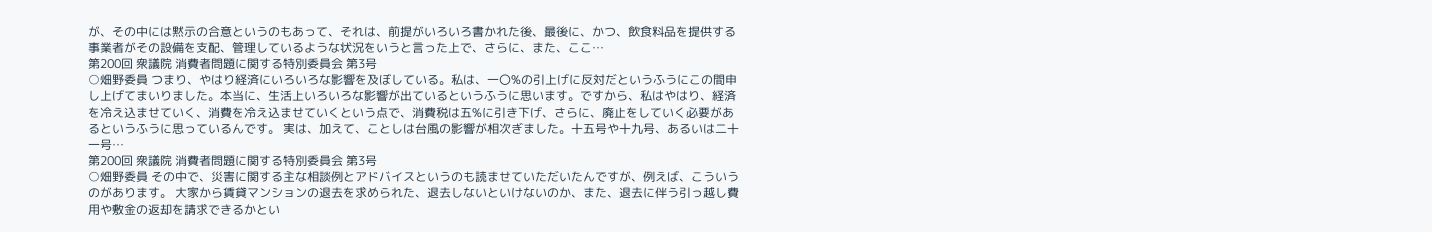が、その中には黙示の合意というのもあって、それは、前提がいろいろ書かれた後、最後に、かつ、飲食料品を提供する事業者がその設備を支配、管理しているような状況をいうと言った上で、さらに、また、ここ…
第200回 衆議院 消費者問題に関する特別委員会 第3号
○畑野委員 つまり、やはり経済にいろいろな影響を及ぼしている。私は、一〇%の引上げに反対だというふうにこの間申し上げてまいりました。本当に、生活上いろいろな影響が出ているというふうに思います。ですから、私はやはり、経済を冷え込ませていく、消費を冷え込ませていくという点で、消費税は五%に引き下げ、さらに、廃止をしていく必要があるというふうに思っているんです。 実は、加えて、ことしは台風の影響が相次ぎました。十五号や十九号、あるいは二十一号…
第200回 衆議院 消費者問題に関する特別委員会 第3号
○畑野委員 その中で、災害に関する主な相談例とアドバイスというのも読ませていただいたんですが、例えば、こういうのがあります。 大家から賃貸マンションの退去を求められた、退去しないといけないのか、また、退去に伴う引っ越し費用や敷金の返却を請求できるかとい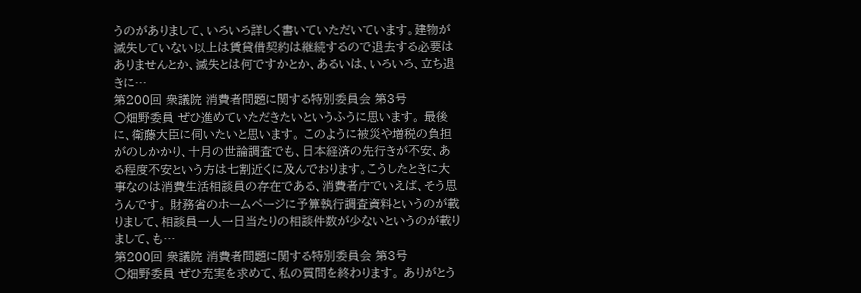うのがありまして、いろいろ詳しく書いていただいています。建物が滅失していない以上は賃貸借契約は継続するので退去する必要はありませんとか、滅失とは何ですかとか、あるいは、いろいろ、立ち退きに…
第200回 衆議院 消費者問題に関する特別委員会 第3号
○畑野委員 ぜひ進めていただきたいというふうに思います。 最後に、衛藤大臣に伺いたいと思います。 このように被災や増税の負担がのしかかり、十月の世論調査でも、日本経済の先行きが不安、ある程度不安という方は七割近くに及んでおります。こうしたときに大事なのは消費生活相談員の存在である、消費者庁でいえば、そう思うんです。 財務省のホームページに予算執行調査資料というのが載りまして、相談員一人一日当たりの相談件数が少ないというのが載りまして、も…
第200回 衆議院 消費者問題に関する特別委員会 第3号
○畑野委員 ぜひ充実を求めて、私の質問を終わります。 ありがとう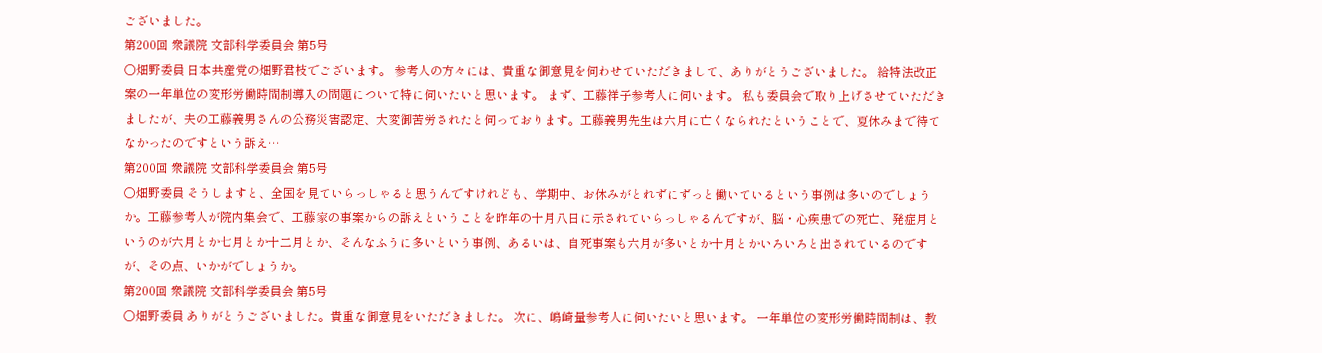ございました。
第200回 衆議院 文部科学委員会 第5号
○畑野委員 日本共産党の畑野君枝でございます。 参考人の方々には、貴重な御意見を伺わせていただきまして、ありがとうございました。 給特法改正案の一年単位の変形労働時間制導入の問題について特に伺いたいと思います。 まず、工藤祥子参考人に伺います。 私も委員会で取り上げさせていただきましたが、夫の工藤義男さんの公務災害認定、大変御苦労されたと伺っております。工藤義男先生は六月に亡くなられたということで、夏休みまで待てなかったのですという訴え…
第200回 衆議院 文部科学委員会 第5号
○畑野委員 そうしますと、全国を見ていらっしゃると思うんですけれども、学期中、お休みがとれずにずっと働いているという事例は多いのでしょうか。工藤参考人が院内集会で、工藤家の事案からの訴えということを昨年の十月八日に示されていらっしゃるんですが、脳・心疾患での死亡、発症月というのが六月とか七月とか十二月とか、そんなふうに多いという事例、あるいは、自死事案も六月が多いとか十月とかいろいろと出されているのですが、その点、いかがでしょうか。
第200回 衆議院 文部科学委員会 第5号
○畑野委員 ありがとうございました。貴重な御意見をいただきました。 次に、嶋崎量参考人に伺いたいと思います。 一年単位の変形労働時間制は、教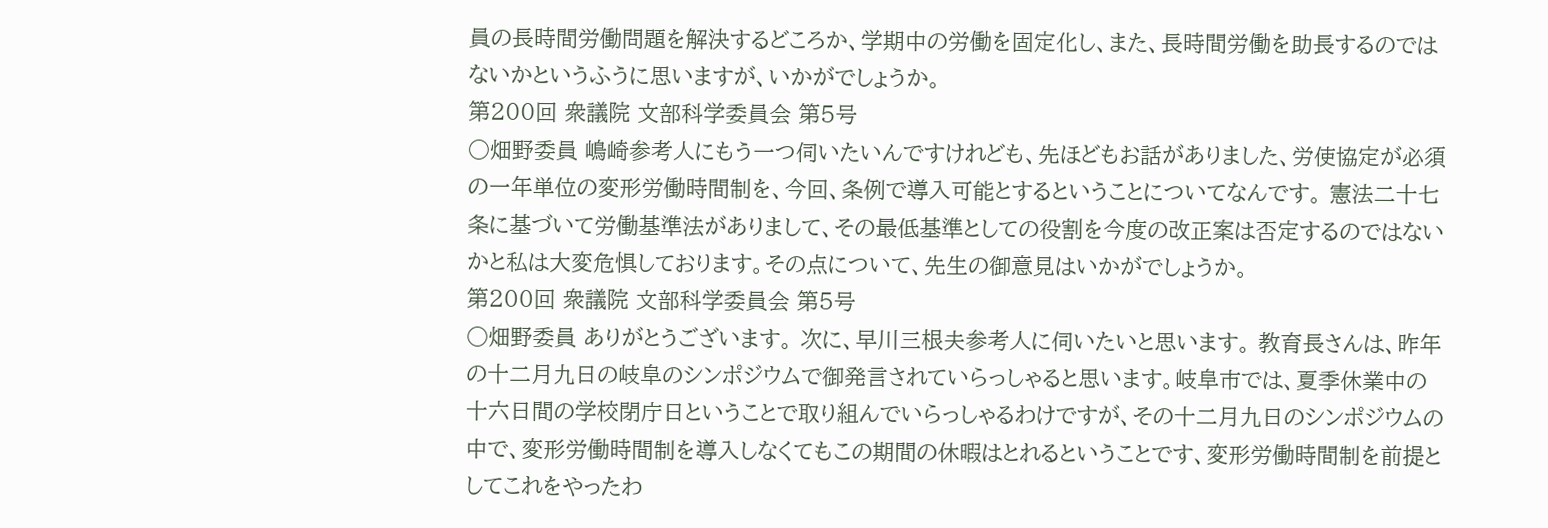員の長時間労働問題を解決するどころか、学期中の労働を固定化し、また、長時間労働を助長するのではないかというふうに思いますが、いかがでしょうか。
第200回 衆議院 文部科学委員会 第5号
○畑野委員 嶋崎参考人にもう一つ伺いたいんですけれども、先ほどもお話がありました、労使協定が必須の一年単位の変形労働時間制を、今回、条例で導入可能とするということについてなんです。 憲法二十七条に基づいて労働基準法がありまして、その最低基準としての役割を今度の改正案は否定するのではないかと私は大変危惧しております。その点について、先生の御意見はいかがでしょうか。
第200回 衆議院 文部科学委員会 第5号
○畑野委員 ありがとうございます。 次に、早川三根夫参考人に伺いたいと思います。 教育長さんは、昨年の十二月九日の岐阜のシンポジウムで御発言されていらっしゃると思います。岐阜市では、夏季休業中の十六日間の学校閉庁日ということで取り組んでいらっしゃるわけですが、その十二月九日のシンポジウムの中で、変形労働時間制を導入しなくてもこの期間の休暇はとれるということです、変形労働時間制を前提としてこれをやったわ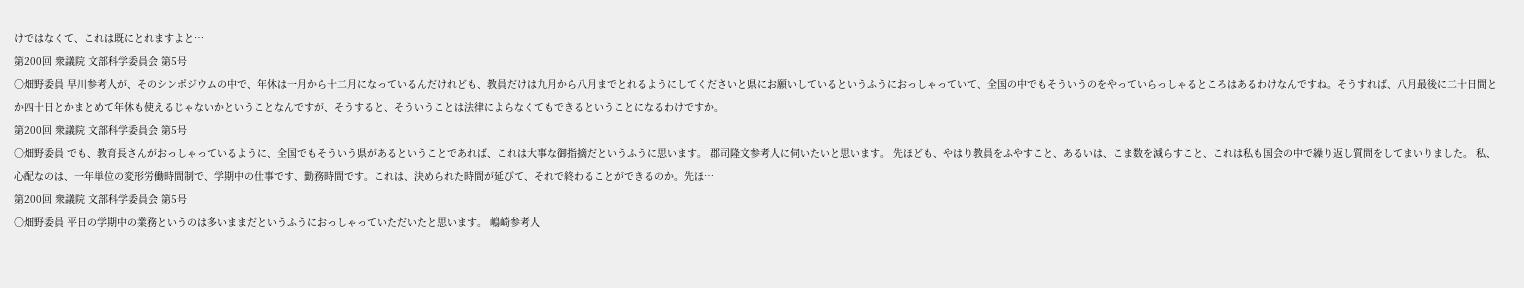けではなくて、これは既にとれますよと…
第200回 衆議院 文部科学委員会 第5号
○畑野委員 早川参考人が、そのシンポジウムの中で、年休は一月から十二月になっているんだけれども、教員だけは九月から八月までとれるようにしてくださいと県にお願いしているというふうにおっしゃっていて、全国の中でもそういうのをやっていらっしゃるところはあるわけなんですね。そうすれば、八月最後に二十日間とか四十日とかまとめて年休も使えるじゃないかということなんですが、そうすると、そういうことは法律によらなくてもできるということになるわけですか。
第200回 衆議院 文部科学委員会 第5号
○畑野委員 でも、教育長さんがおっしゃっているように、全国でもそういう県があるということであれば、これは大事な御指摘だというふうに思います。 郡司隆文参考人に伺いたいと思います。 先ほども、やはり教員をふやすこと、あるいは、こま数を減らすこと、これは私も国会の中で繰り返し質問をしてまいりました。 私、心配なのは、一年単位の変形労働時間制で、学期中の仕事です、勤務時間です。これは、決められた時間が延びて、それで終わることができるのか。先ほ…
第200回 衆議院 文部科学委員会 第5号
○畑野委員 平日の学期中の業務というのは多いままだというふうにおっしゃっていただいたと思います。 嶋崎参考人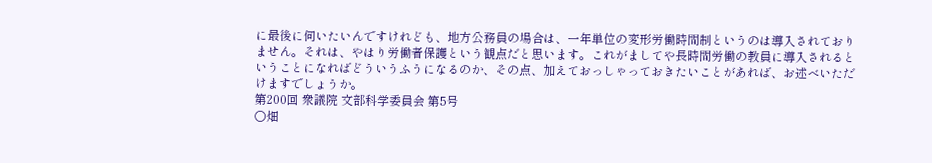に最後に伺いたいんですけれども、地方公務員の場合は、一年単位の変形労働時間制というのは導入されておりません。それは、やはり労働者保護という観点だと思います。これがましてや長時間労働の教員に導入されるということになればどういうふうになるのか、その点、加えておっしゃっておきたいことがあれば、お述べいただけますでしょうか。
第200回 衆議院 文部科学委員会 第5号
○畑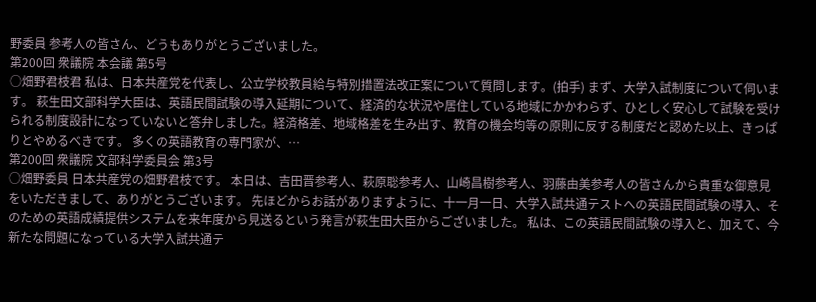野委員 参考人の皆さん、どうもありがとうございました。
第200回 衆議院 本会議 第5号
○畑野君枝君 私は、日本共産党を代表し、公立学校教員給与特別措置法改正案について質問します。(拍手) まず、大学入試制度について伺います。 萩生田文部科学大臣は、英語民間試験の導入延期について、経済的な状況や居住している地域にかかわらず、ひとしく安心して試験を受けられる制度設計になっていないと答弁しました。経済格差、地域格差を生み出す、教育の機会均等の原則に反する制度だと認めた以上、きっぱりとやめるべきです。 多くの英語教育の専門家が、…
第200回 衆議院 文部科学委員会 第3号
○畑野委員 日本共産党の畑野君枝です。 本日は、吉田晋参考人、萩原聡参考人、山崎昌樹参考人、羽藤由美参考人の皆さんから貴重な御意見をいただきまして、ありがとうございます。 先ほどからお話がありますように、十一月一日、大学入試共通テストへの英語民間試験の導入、そのための英語成績提供システムを来年度から見送るという発言が萩生田大臣からございました。 私は、この英語民間試験の導入と、加えて、今新たな問題になっている大学入試共通テ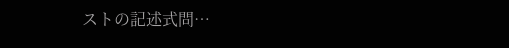ストの記述式問…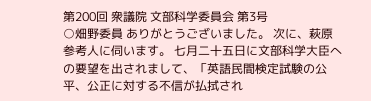第200回 衆議院 文部科学委員会 第3号
○畑野委員 ありがとうございました。 次に、萩原参考人に伺います。 七月二十五日に文部科学大臣への要望を出されまして、「英語民間検定試験の公平、公正に対する不信が払拭され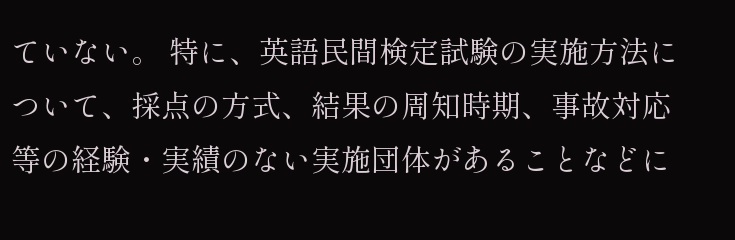ていない。 特に、英語民間検定試験の実施方法について、採点の方式、結果の周知時期、事故対応等の経験・実績のない実施団体があることなどに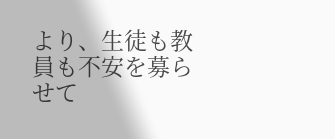より、生徒も教員も不安を募らせて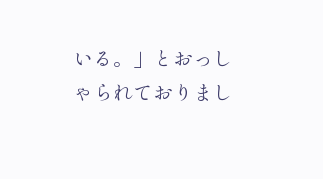いる。」とおっしゃられておりまし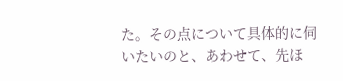た。その点について具体的に伺いたいのと、あわせて、先ほ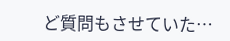ど質問もさせていた…